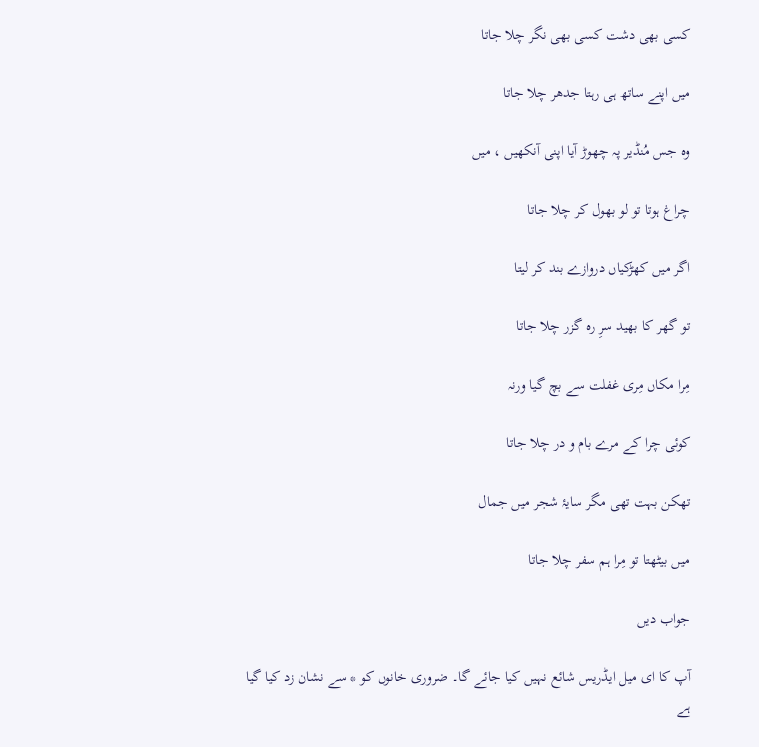کسی بھی دشت کسی بھی نگر چلا جاتا

میں اپنے ساتھ ہی رہتا جدھر چلا جاتا

وہ جس مُنڈیر پہ چھوڑ آیا اپنی آنکھیں ، میں

چراغ ہوتا تو لو بھول کر چلا جاتا

اگر میں کھڑکیاں دروازے بند کر لیتا

تو گھر کا بھید سرِ رہ گزر چلا جاتا

مِرا مکاں مِری غفلت سے بچ گیا ورنہ

کوئی چرا کے مرے بام و در چلا جاتا

تھکن بہت تھی مگر سایۂ شجر میں جمال

میں بیٹھتا تو مِرا ہم سفر چلا جاتا

جواب دیں

آپ کا ای میل ایڈریس شائع نہیں کیا جائے گا۔ ضروری خانوں کو * سے نشان زد کیا گیا ہے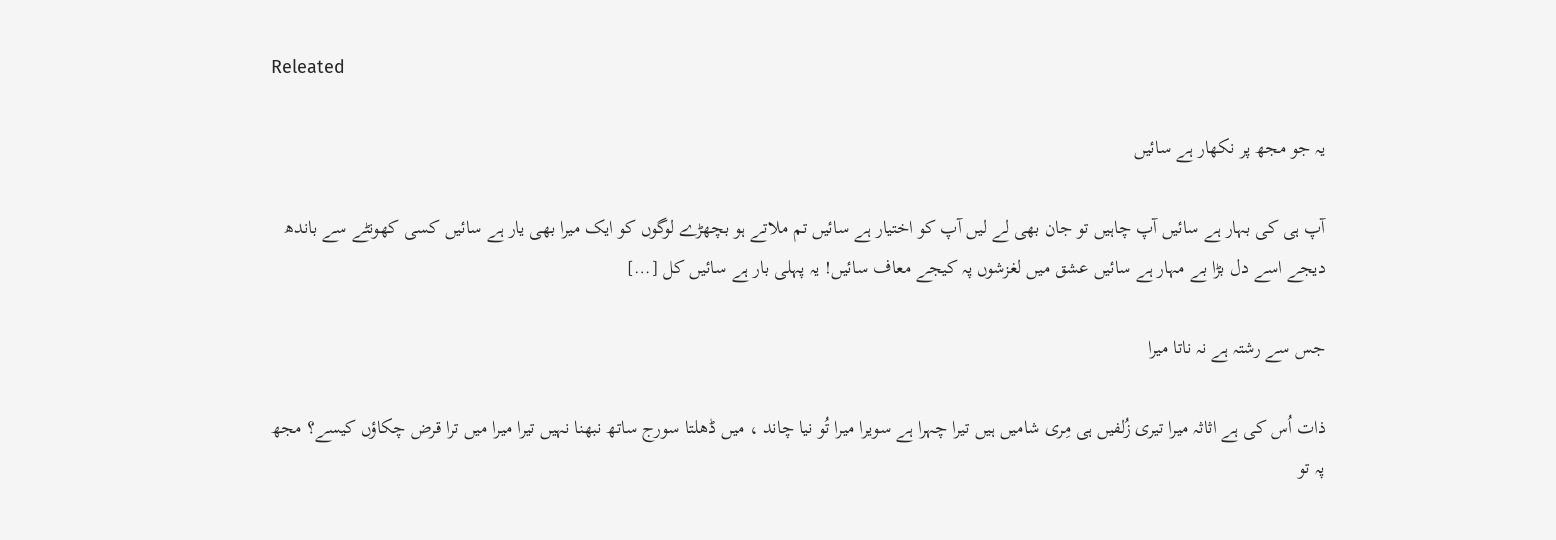Releated

یہ جو مجھ پر نکھار ہے سائیں

آپ ہی کی بہار ہے سائیں آپ چاہیں تو جان بھی لے لیں آپ کو اختیار ہے سائیں تم ملاتے ہو بچھڑے لوگوں کو ایک میرا بھی یار ہے سائیں کسی کھونٹے سے باندھ دیجے اسے دل بڑا بے مہار ہے سائیں عشق میں لغزشوں پہ کیجے معاف سائیں! یہ پہلی بار ہے سائیں کل […]

جس سے رشتہ ہے نہ ناتا میرا

ذات اُس کی ہے اثاثہ میرا تیری زُلفیں ہی مِری شامیں ہیں تیرا چہرا ہے سویرا میرا تُو نیا چاند ، میں ڈھلتا سورج ساتھ نبھنا نہیں تیرا میرا میں ترا قرض چکاؤں کیسے؟ مجھ پہ تو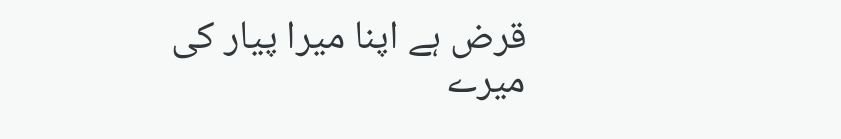قرض ہے اپنا میرا پیار کی میرے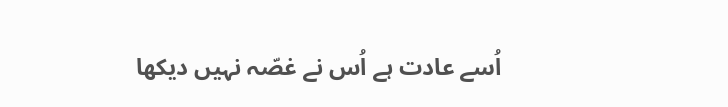اُسے عادت ہے اُس نے غصّہ نہیں دیکھا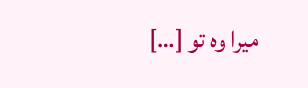میرا وہ تو […]